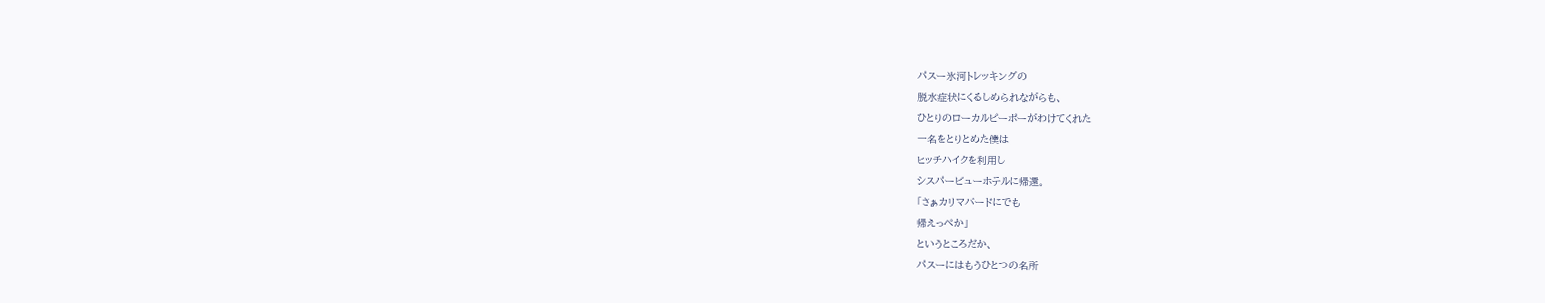パスー氷河トレッキングの
脱水症状にくるしめられながらも、
ひとりのローカルピーポーがわけてくれた
一名をとりとめた僕は
ヒッチハイクを利用し
シスパービューホテルに帰還。
「さぁカリマバードにでも
帰えっぺか」
というところだか、
パスーにはもうひとつの名所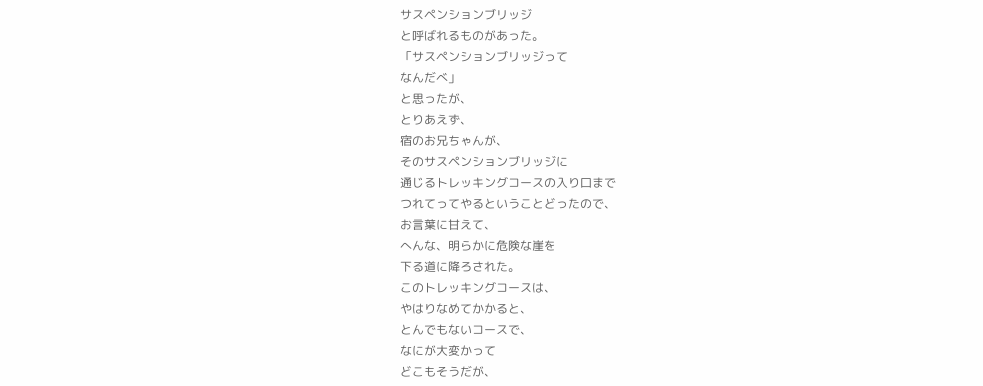サスペンションブリッジ
と呼ばれるものがあった。
「サスペンションブリッジって
なんだべ」
と思ったが、
とりあえず、
宿のお兄ちゃんが、
そのサスペンションブリッジに
通じるトレッキングコースの入り口まで
つれてってやるということどったので、
お言葉に甘えて、
へんな、明らかに危険な崖を
下る道に降ろされた。
このトレッキングコースは、
やはりなめてかかると、
とんでもないコースで、
なにが大変かって
どこもそうだが、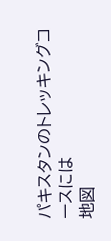パキスタンのトレッキングコースには
地図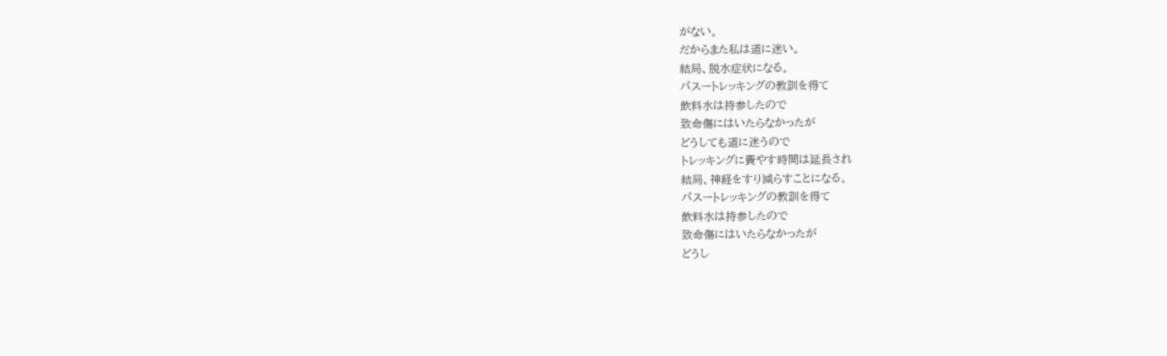がない。
だからまた私は道に迷い。
結局、脱水症状になる。
パスートレッキングの教訓を得て
飲料水は持参したので
致命傷にはいたらなかったが
どうしても道に迷うので
トレッキングに費やす時間は延長され
結局、神経をすり減らすことになる。
パスートレッキングの教訓を得て
飲料水は持参したので
致命傷にはいたらなかったが
どうし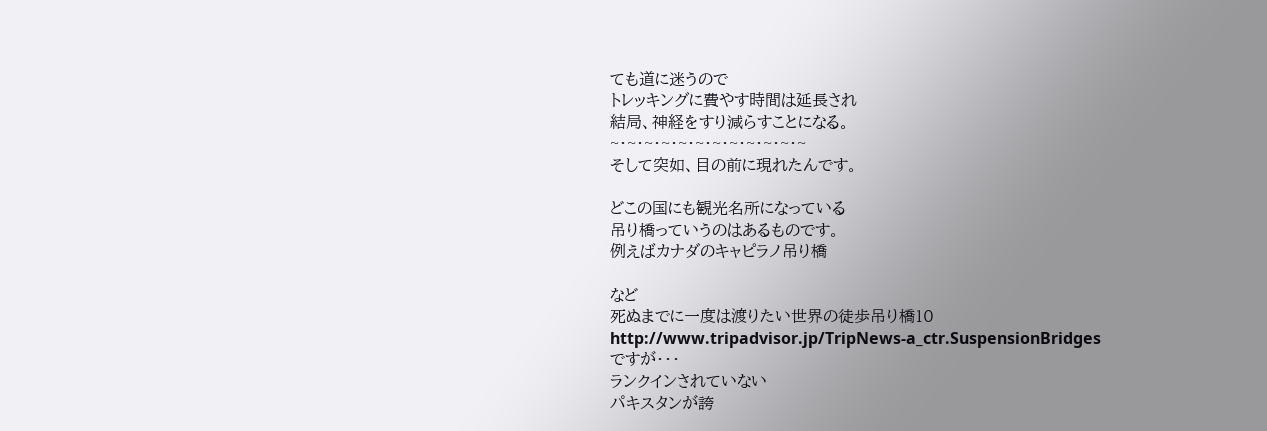ても道に迷うので
トレッキングに費やす時間は延長され
結局、神経をすり減らすことになる。
~・~・~・~・~・~・~・~・~・~・~・~
そして突如、目の前に現れたんです。

どこの国にも観光名所になっている
吊り橋っていうのはあるものです。
例えばカナダのキャピラノ吊り橋

など
死ぬまでに一度は渡りたい世界の徒歩吊り橋10
http://www.tripadvisor.jp/TripNews-a_ctr.SuspensionBridges
ですが・・・
ランクインされていない
パキスタンが誇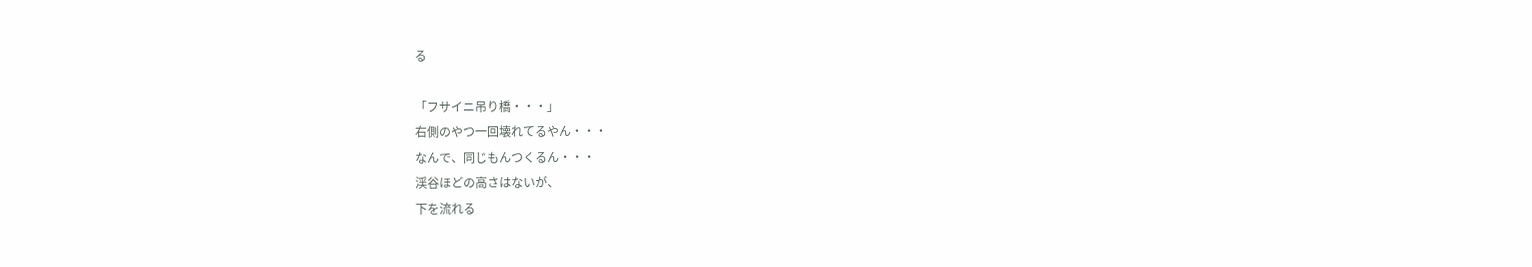る

「フサイニ吊り橋・・・」
右側のやつ一回壊れてるやん・・・
なんで、同じもんつくるん・・・
渓谷ほどの高さはないが、
下を流れる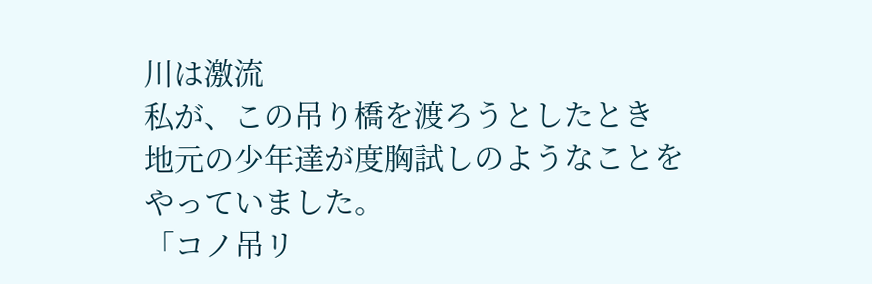川は激流
私が、この吊り橋を渡ろうとしたとき
地元の少年達が度胸試しのようなことを
やっていました。
「コノ吊リ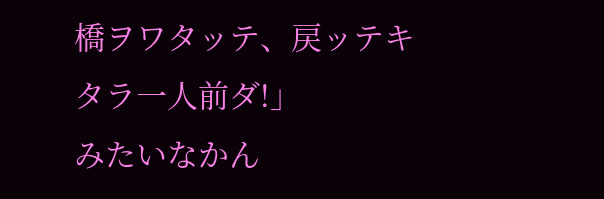橋ヲワタッテ、戻ッテキタラ一人前ダ!」
みたいなかん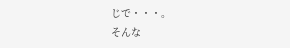じで・・・。
そんな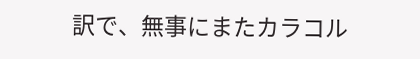訳で、無事にまたカラコル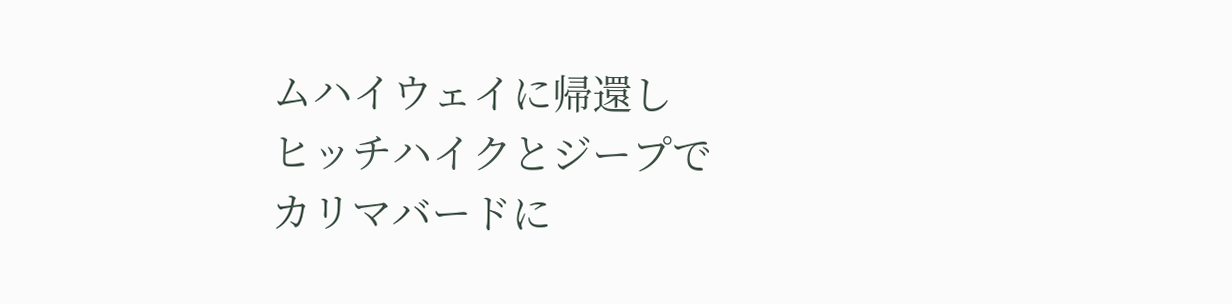ムハイウェイに帰還し
ヒッチハイクとジープで
カリマバードに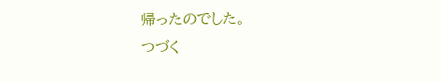帰ったのでした。
つづく